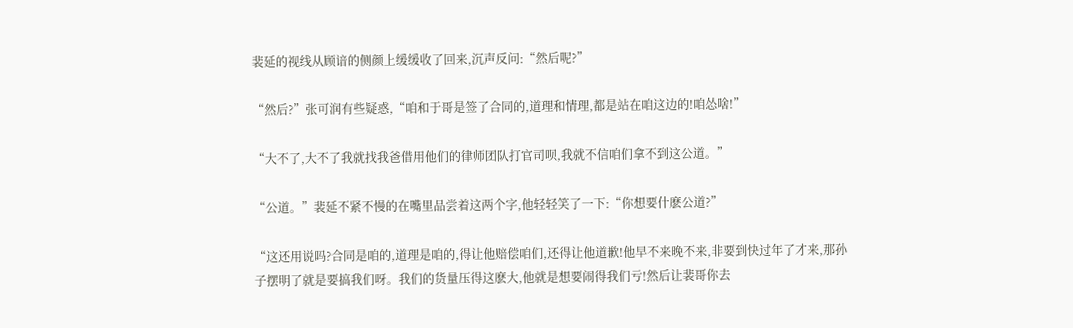裴延的视线从顾谙的侧颜上缓缓收了回来,沉声反问:“然后呢?”

“然后?”张可润有些疑惑,“咱和于哥是签了合同的,道理和情理,都是站在咱这边的!咱怂啥!”

“大不了,大不了我就找我爸借用他们的律师团队打官司呗,我就不信咱们拿不到这公道。”

“公道。”裴延不紧不慢的在嘴里品尝着这两个字,他轻轻笑了一下:“你想要什麽公道?”

“这还用说吗?合同是咱的,道理是咱的,得让他赔偿咱们,还得让他道歉!他早不来晚不来,非要到快过年了才来,那孙子摆明了就是要搞我们呀。我们的货量压得这麽大,他就是想要闹得我们亏!然后让裴哥你去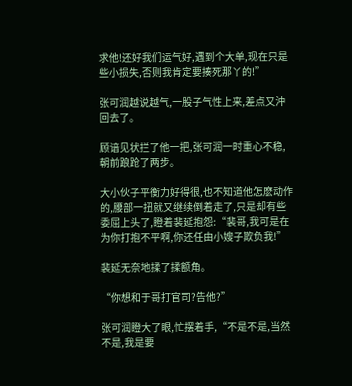求他!还好我们运气好,遇到个大单,现在只是些小损失,否则我肯定要揍死那丫的!”

张可润越说越气,一股子气性上来,差点又沖回去了。

顾谙见状拦了他一把,张可润一时重心不稳,朝前踉跄了两步。

大小伙子平衡力好得很,也不知道他怎麽动作的,腰部一扭就又继续倒着走了,只是却有些委屈上头了,瞪着裴延抱怨:“裴哥,我可是在为你打抱不平啊,你还任由小嫂子欺负我!”

裴延无奈地揉了揉额角。

“你想和于哥打官司?告他?”

张可润瞪大了眼,忙摆着手,“不是不是,当然不是,我是要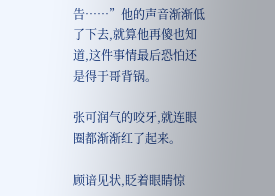告……”他的声音渐渐低了下去,就算他再傻也知道,这件事情最后恐怕还是得于哥背锅。

张可润气的咬牙,就连眼圈都渐渐红了起来。

顾谙见状,眨着眼睛惊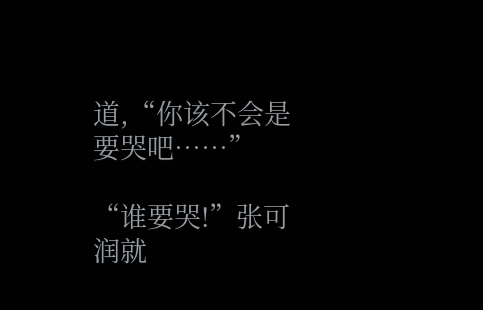道,“你该不会是要哭吧……”

“谁要哭!”张可润就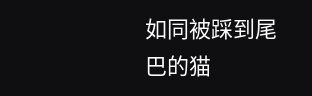如同被踩到尾巴的猫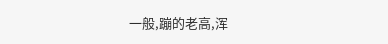一般,蹦的老高,浑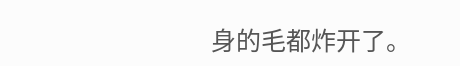身的毛都炸开了。